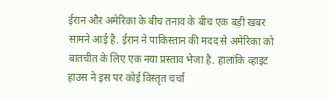ईरान और अमेरिका के बीच तनाव के बीच एक बड़ी खबर सामने आई है. ईरान ने पाकिस्तान की मदद से अमेरिका को बातचीत के लिए एक नया प्रस्ताव भेजा है. हालांकि व्हाइट हाउस ने इस पर कोई विस्तृत चर्चा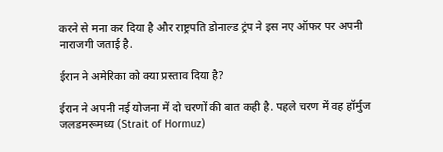करने से मना कर दिया है और राष्ट्रपति डोनाल्ड ट्रंप ने इस नए ऑफर पर अपनी नाराजगी जताई है.

ईरान ने अमेरिका को क्या प्रस्ताव दिया है?

ईरान ने अपनी नई योजना में दो चरणों की बात कही है. पहले चरण में वह हॉर्मुज जलडमरूमध्य (Strait of Hormuz)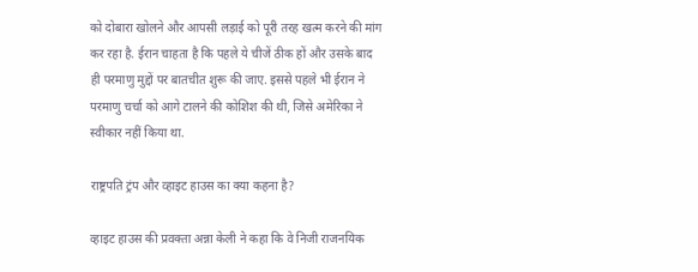को दोबारा खोलने और आपसी लड़ाई को पूरी तरह खत्म करने की मांग कर रहा है. ईरान चाहता है कि पहले ये चीजें ठीक हों और उसके बाद ही परमाणु मुद्दों पर बातचीत शुरू की जाए. इससे पहले भी ईरान ने परमाणु चर्चा को आगे टालने की कोशिश की थी, जिसे अमेरिका ने स्वीकार नहीं किया था.

राष्ट्रपति ट्रंप और व्हाइट हाउस का क्या कहना है?

व्हाइट हाउस की प्रवक्ता अन्ना केली ने कहा कि वे निजी राजनयिक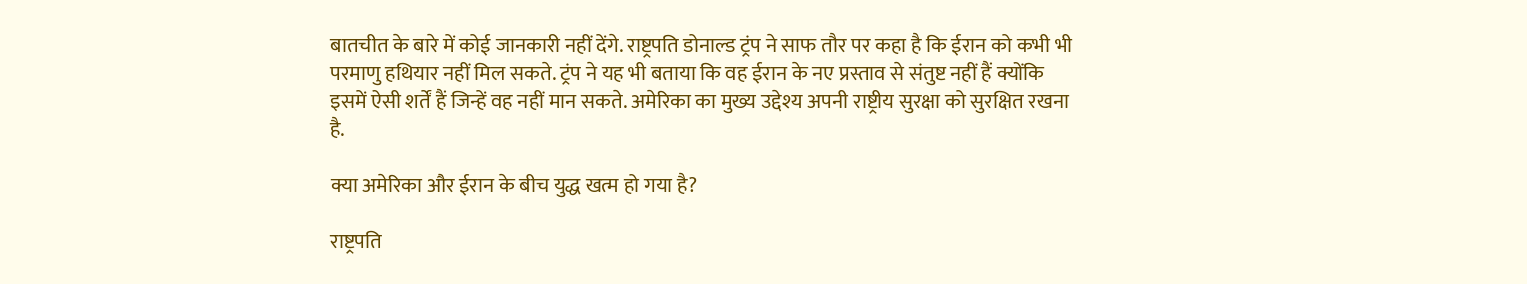बातचीत के बारे में कोई जानकारी नहीं देंगे. राष्ट्रपति डोनाल्ड ट्रंप ने साफ तौर पर कहा है कि ईरान को कभी भी परमाणु हथियार नहीं मिल सकते. ट्रंप ने यह भी बताया कि वह ईरान के नए प्रस्ताव से संतुष्ट नहीं हैं क्योंकि इसमें ऐसी शर्तें हैं जिन्हें वह नहीं मान सकते. अमेरिका का मुख्य उद्देश्य अपनी राष्ट्रीय सुरक्षा को सुरक्षित रखना है.

क्या अमेरिका और ईरान के बीच युद्ध खत्म हो गया है?

राष्ट्रपति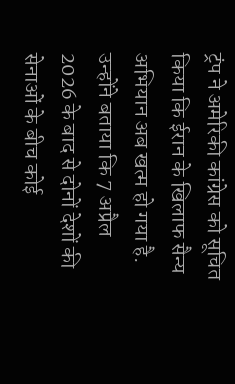ट्रंप ने अमेरिकी कांग्रेस को सूचित किया कि ईरान के खिलाफ सैन्य अभियान अब खत्म हो गया है. उन्होंने बताया कि 7 अप्रैल 2026 के बाद से दोनों देशों की सेनाओं के बीच कोई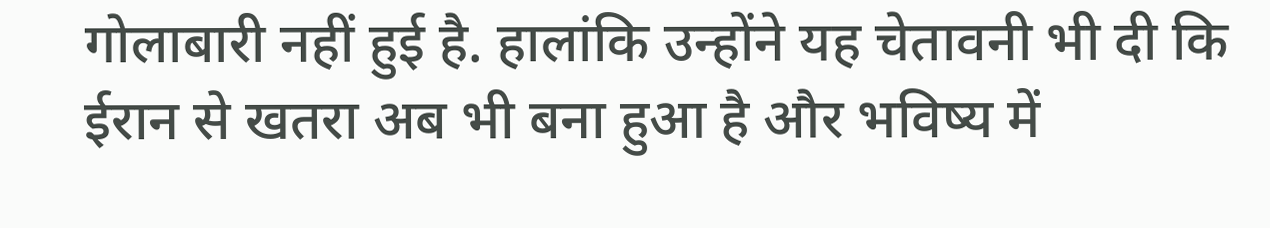गोलाबारी नहीं हुई है. हालांकि उन्होंने यह चेतावनी भी दी कि ईरान से खतरा अब भी बना हुआ है और भविष्य में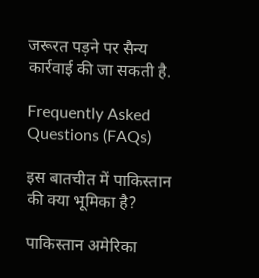जरूरत पड़ने पर सैन्य कार्रवाई की जा सकती है.

Frequently Asked Questions (FAQs)

इस बातचीत में पाकिस्तान की क्या भूमिका है?

पाकिस्तान अमेरिका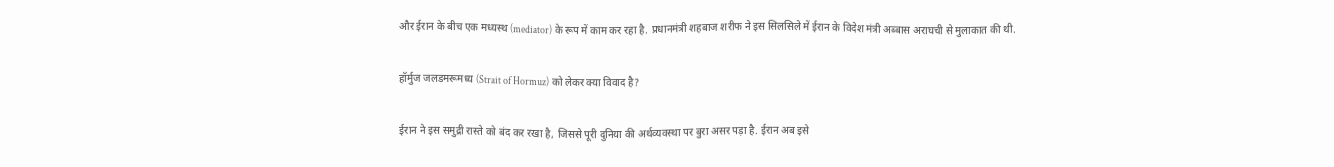और ईरान के बीच एक मध्यस्थ (mediator) के रूप में काम कर रहा है. प्रधानमंत्री शहबाज शरीफ ने इस सिलसिले में ईरान के विदेश मंत्री अब्बास अराघची से मुलाकात की थी.

हॉर्मुज जलडमरूमध्य (Strait of Hormuz) को लेकर क्या विवाद है?

ईरान ने इस समुद्री रास्ते को बंद कर रखा है, जिससे पूरी दुनिया की अर्थव्यवस्था पर बुरा असर पड़ा है. ईरान अब इसे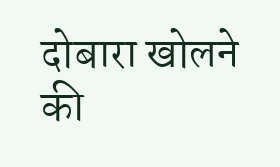दोबारा खोलने की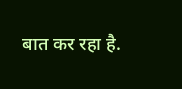बात कर रहा है.